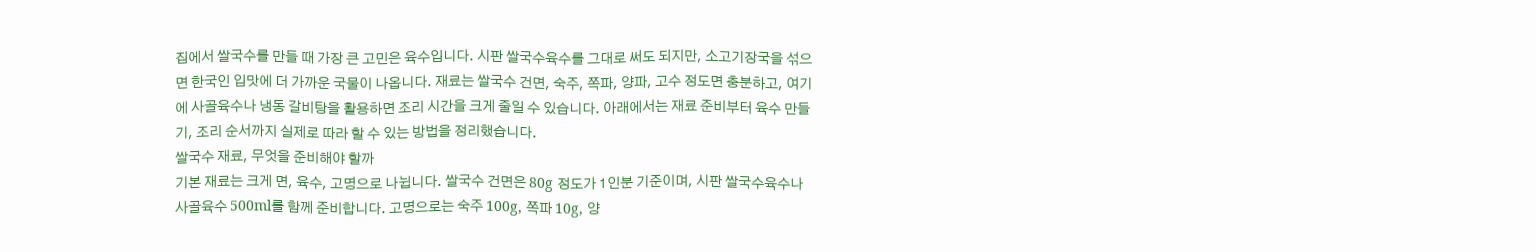집에서 쌀국수를 만들 때 가장 큰 고민은 육수입니다. 시판 쌀국수육수를 그대로 써도 되지만, 소고기장국을 섞으면 한국인 입맛에 더 가까운 국물이 나옵니다. 재료는 쌀국수 건면, 숙주, 쪽파, 양파, 고수 정도면 충분하고, 여기에 사골육수나 냉동 갈비탕을 활용하면 조리 시간을 크게 줄일 수 있습니다. 아래에서는 재료 준비부터 육수 만들기, 조리 순서까지 실제로 따라 할 수 있는 방법을 정리했습니다.
쌀국수 재료, 무엇을 준비해야 할까
기본 재료는 크게 면, 육수, 고명으로 나뉩니다. 쌀국수 건면은 80g 정도가 1인분 기준이며, 시판 쌀국수육수나 사골육수 500ml를 함께 준비합니다. 고명으로는 숙주 100g, 쪽파 10g, 양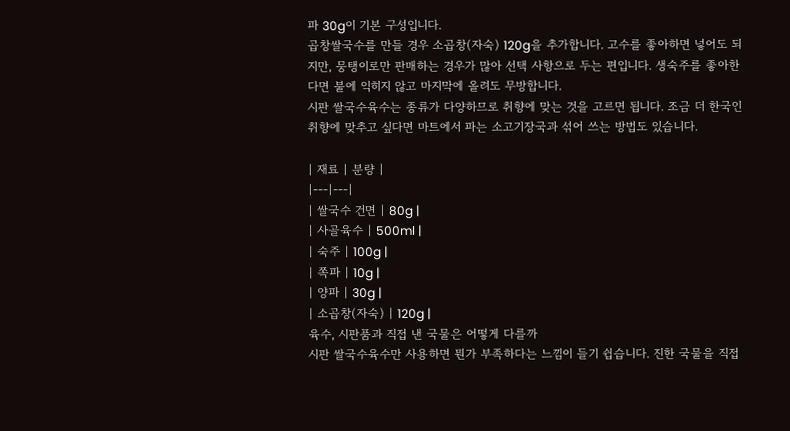파 30g이 기본 구성입니다.
곱창쌀국수를 만들 경우 소곱창(자숙) 120g을 추가합니다. 고수를 좋아하면 넣어도 되지만, 뭉탱이로만 판매하는 경우가 많아 선택 사항으로 두는 편입니다. 생숙주를 좋아한다면 불에 익히지 않고 마지막에 올려도 무방합니다.
시판 쌀국수육수는 종류가 다양하므로 취향에 맞는 것을 고르면 됩니다. 조금 더 한국인 취향에 맞추고 싶다면 마트에서 파는 소고기장국과 섞어 쓰는 방법도 있습니다.

| 재료 | 분량 |
|---|---|
| 쌀국수 건면 | 80g |
| 사골육수 | 500ml |
| 숙주 | 100g |
| 쪽파 | 10g |
| 양파 | 30g |
| 소곱창(자숙) | 120g |
육수, 시판품과 직접 낸 국물은 어떻게 다를까
시판 쌀국수육수만 사용하면 뭔가 부족하다는 느낌이 들기 쉽습니다. 진한 국물을 직접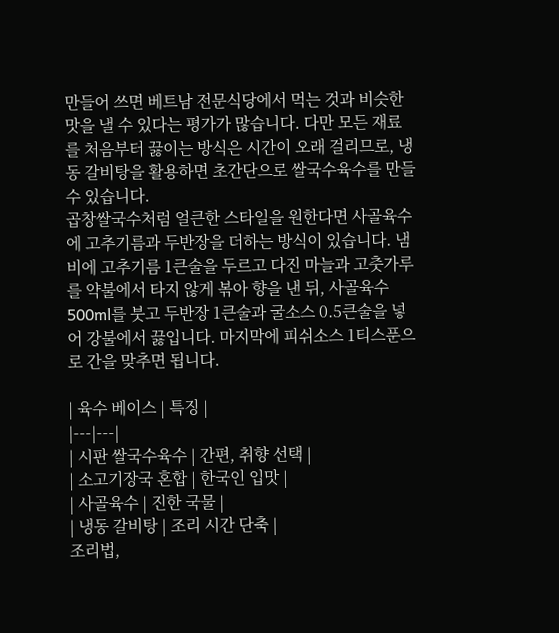만들어 쓰면 베트남 전문식당에서 먹는 것과 비슷한 맛을 낼 수 있다는 평가가 많습니다. 다만 모든 재료를 처음부터 끓이는 방식은 시간이 오래 걸리므로, 냉동 갈비탕을 활용하면 초간단으로 쌀국수육수를 만들 수 있습니다.
곱창쌀국수처럼 얼큰한 스타일을 원한다면 사골육수에 고추기름과 두반장을 더하는 방식이 있습니다. 냄비에 고추기름 1큰술을 두르고 다진 마늘과 고춧가루를 약불에서 타지 않게 볶아 향을 낸 뒤, 사골육수 500ml를 붓고 두반장 1큰술과 굴소스 0.5큰술을 넣어 강불에서 끓입니다. 마지막에 피쉬소스 1티스푼으로 간을 맞추면 됩니다.

| 육수 베이스 | 특징 |
|---|---|
| 시판 쌀국수육수 | 간편, 취향 선택 |
| 소고기장국 혼합 | 한국인 입맛 |
| 사골육수 | 진한 국물 |
| 냉동 갈비탕 | 조리 시간 단축 |
조리법,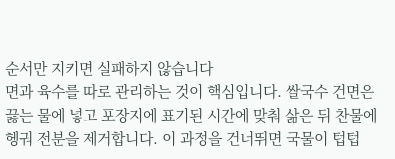순서만 지키면 실패하지 않습니다
면과 육수를 따로 관리하는 것이 핵심입니다. 쌀국수 건면은 끓는 물에 넣고 포장지에 표기된 시간에 맞춰 삶은 뒤 찬물에 헹궈 전분을 제거합니다. 이 과정을 건너뛰면 국물이 텁텁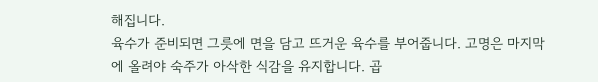해집니다.
육수가 준비되면 그릇에 면을 담고 뜨거운 육수를 부어줍니다. 고명은 마지막에 올려야 숙주가 아삭한 식감을 유지합니다. 곱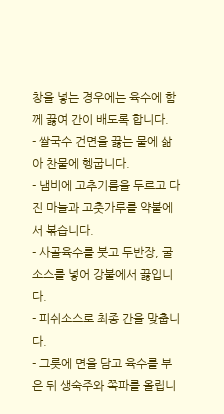창을 넣는 경우에는 육수에 함께 끓여 간이 배도록 합니다.
- 쌀국수 건면을 끓는 물에 삶아 찬물에 헹굽니다.
- 냄비에 고추기름을 두르고 다진 마늘과 고춧가루를 약불에서 볶습니다.
- 사골육수를 붓고 두반장, 굴소스를 넣어 강불에서 끓입니다.
- 피쉬소스로 최종 간을 맞춥니다.
- 그릇에 면을 담고 육수를 부은 뒤 생숙주와 쪽파를 올립니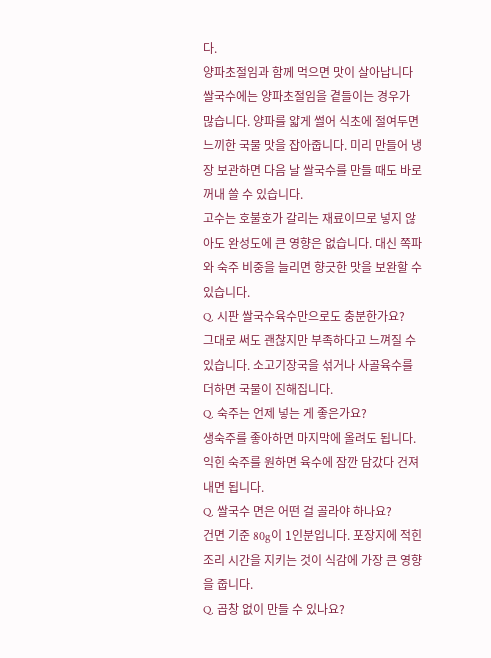다.
양파초절임과 함께 먹으면 맛이 살아납니다
쌀국수에는 양파초절임을 곁들이는 경우가 많습니다. 양파를 얇게 썰어 식초에 절여두면 느끼한 국물 맛을 잡아줍니다. 미리 만들어 냉장 보관하면 다음 날 쌀국수를 만들 때도 바로 꺼내 쓸 수 있습니다.
고수는 호불호가 갈리는 재료이므로 넣지 않아도 완성도에 큰 영향은 없습니다. 대신 쪽파와 숙주 비중을 늘리면 향긋한 맛을 보완할 수 있습니다.
Q. 시판 쌀국수육수만으로도 충분한가요?
그대로 써도 괜찮지만 부족하다고 느껴질 수 있습니다. 소고기장국을 섞거나 사골육수를 더하면 국물이 진해집니다.
Q. 숙주는 언제 넣는 게 좋은가요?
생숙주를 좋아하면 마지막에 올려도 됩니다. 익힌 숙주를 원하면 육수에 잠깐 담갔다 건져내면 됩니다.
Q. 쌀국수 면은 어떤 걸 골라야 하나요?
건면 기준 80g이 1인분입니다. 포장지에 적힌 조리 시간을 지키는 것이 식감에 가장 큰 영향을 줍니다.
Q. 곱창 없이 만들 수 있나요?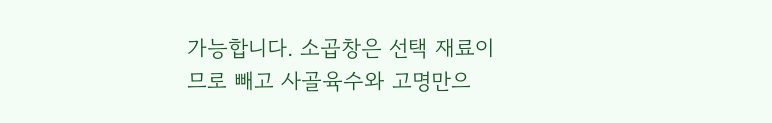가능합니다. 소곱창은 선택 재료이므로 빼고 사골육수와 고명만으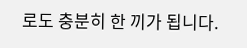로도 충분히 한 끼가 됩니다.